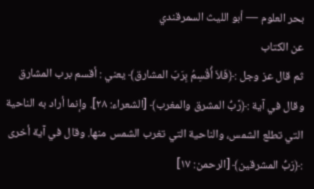بحر العلوم — أبو الليث السمرقندي
عن الكتاب
ثم قال عز وجل :﴿فَلاَ أُقْسِمُ بِرَبّ المشارق﴾ يعني : أقسم برب المشارق وقال في آية :﴿رَّبُّ المشرق والمغرب﴾ [الشعراء: ٢٨]. وإنما أراد به الناحية التي تطلع الشمس، والناحية التي تغرب الشمس منها. وقال في آية أخرى :﴿رَبُّ المشرقين﴾ [الرحمن: ١٧]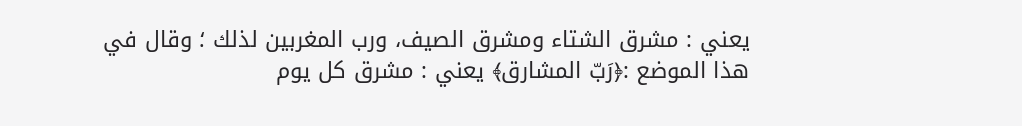يعني : مشرق الشتاء ومشرق الصيف، ورب المغربين لذلك ؛ وقال في هذا الموضع :﴿رَبّ المشارق﴾ يعني : مشرق كل يوم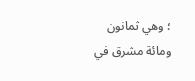؛ وهي ثمانون ومائة مشرق في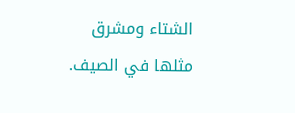الشتاء ومشرق مثلها في الصيف.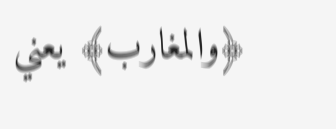﴿والمغارب﴾ يعني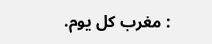: مغرب كل يوم.